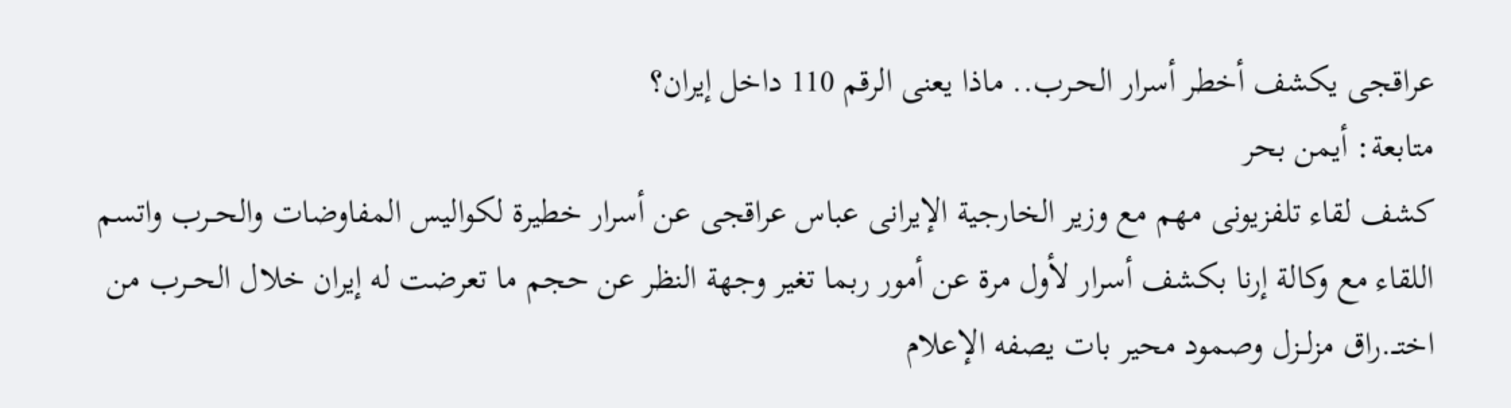عراقجى يكشف أخطر أسرار الحـرب.. ماذا يعنى الرقم 110 داخل إيران؟
متابعة: أيمن بحر
كشف لقاء تلفزيونى مهم مع وزير الخارجية الإيرانى عباس عراقجى عن أسرار خطيرة لكواليس المفاوضات والحــرب واتسم اللقاء مع وكالة إرنا بكشف أسرار لأول مرة عن أمور ربما تغير وجهة النظر عن حجم ما تعرضت له إيران خلال الحــرب من اختــ.راق مزلــزل وصمود محير بات يصفه الإعلام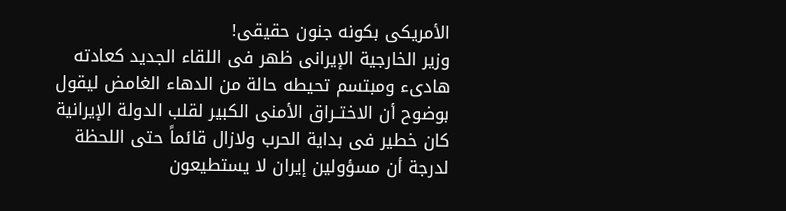الأمريكى بكونه جنون حقيقى!
وزير الخارجية الإيرانى ظهر فى اللقاء الجديد كعادته هادىء ومبتسم تحيطه حالة من الدهاء الغامض ليقول بوضوح أن الاختــراق الأمنى الكبير لقلب الدولة الإيرانية كان خطير فى بداية الحرب ولازال قائماً حتى اللحظة لدرجة أن مسؤولين إيران لا يستطيعون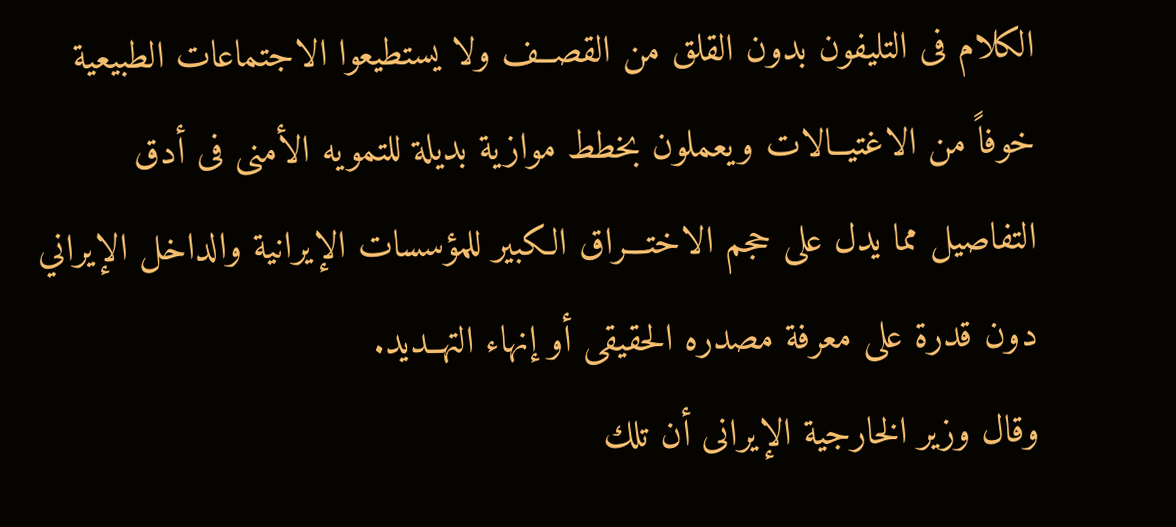الكلام فى التليفون بدون القلق من القصــف ولا يستطيعوا الاجتماعات الطبيعية خوفاً من الاغتيــالات ويعملون بخطط موازية بديلة للتمويه الأمنى فى أدق التفاصيل مما يدل على حجم الاختـــراق الكبير للمؤسسات الإيرانية والداخل الإيراني دون قدرة على معرفة مصدره الحقيقى أو إنهاء التهــديد.
وقال وزير الخارجية الإيرانى أن تلك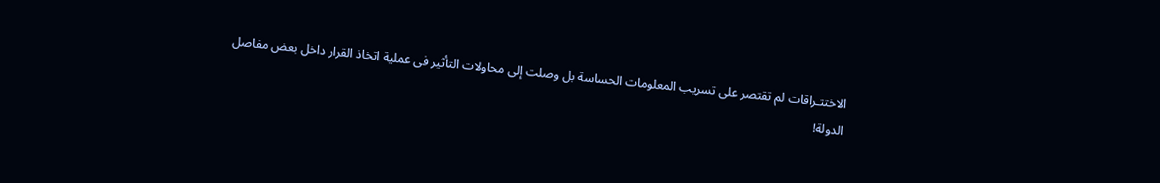الاختتـراقات لم تقتصر على تسريب المعلومات الحساسة بل وصلت إلى محاولات التأثير فى عملية اتخاذ القرار داخل بعض مفاصل الدولة!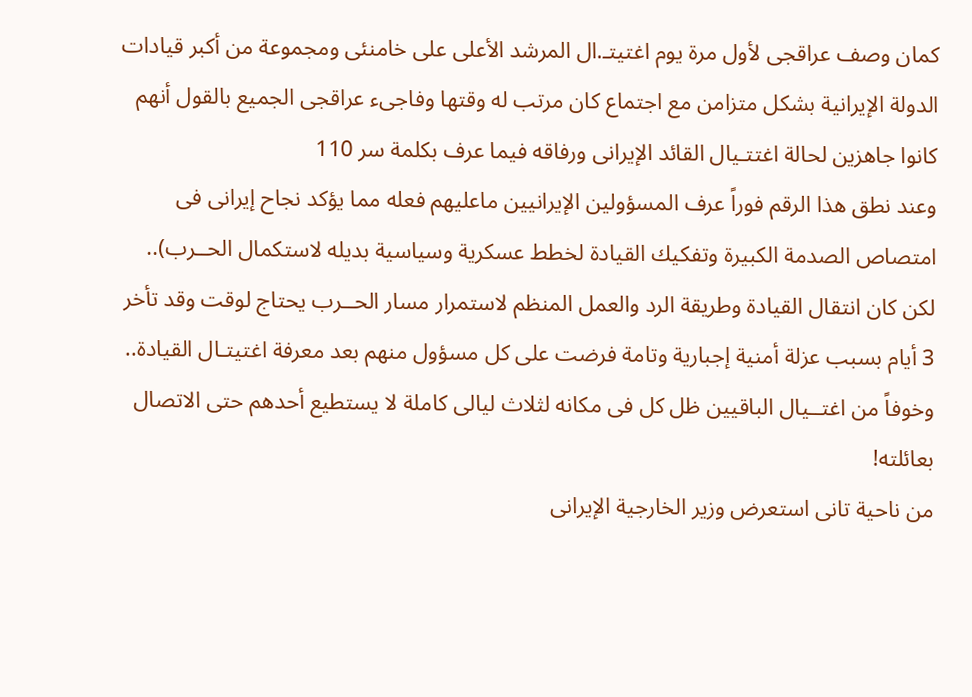كمان وصف عراقجى لأول مرة يوم اغتيتـ.ال المرشد الأعلى على خامنئى ومجموعة من أكبر قيادات الدولة الإيرانية بشكل متزامن مع اجتماع كان مرتب له وقتها وفاجىء عراقجى الجميع بالقول أنهم كانوا جاهزين لحالة اغتتـيال القائد الإيرانى ورفاقه فيما عرف بكلمة سر 110
وعند نطق هذا الرقم فوراً عرف المسؤولين الإيرانيين ماعليهم فعله مما يؤكد نجاح إيرانى فى امتصاص الصدمة الكبيرة وتفكيك القيادة لخطط عسكرية وسياسية بديله لاستكمال الحــرب)..
لكن كان انتقال القيادة وطريقة الرد والعمل المنظم لاستمرار مسار الحــرب يحتاج لوقت وقد تأخر 3 أيام بسبب عزلة أمنية إجبارية وتامة فرضت على كل مسؤول منهم بعد معرفة اغتيتـال القيادة.. وخوفاً من اغتــيال الباقيين ظل كل فى مكانه لثلاث ليالى كاملة لا يستطيع أحدهم حتى الاتصال بعائلته!
من ناحية تانى استعرض وزير الخارجية الإيرانى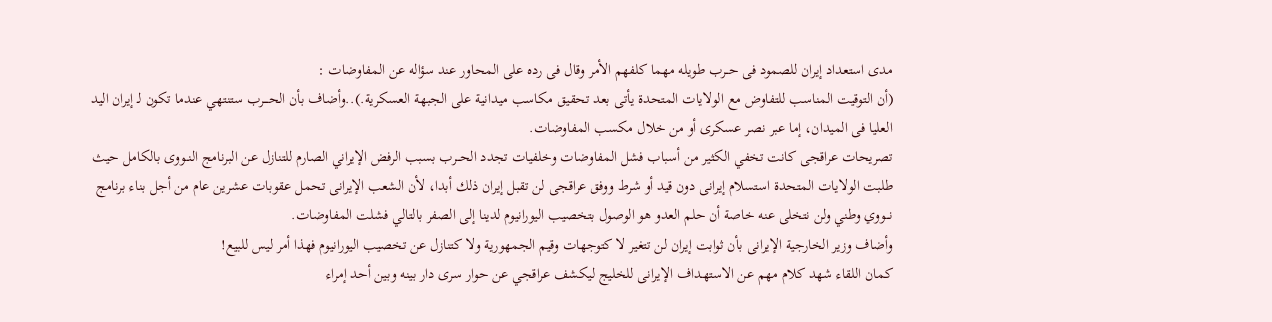مدى استعداد إيران للصمود فى حــرب طويله مهما كلفهم الأمر وقال فى رده على المحاور عند سؤاله عن المفاوضات :
(أن التوقيت المناسب للتفاوض مع الولايات المتحدة يأتى بعد تحقيق مكاسب ميدانية على الجبهة العسكرية.)..وأضاف بأن الحــــرب ستنتهي عندما تكون لـ إيران اليد العليا فى الميدان، إما عبر نصر عسكرى أو من خلال مكسب المفاوضات.
تصريحات عراقجى كانت تخفي الكثير من أسباب فشل المفاوضات وخلفيات تجدد الحـــرب بسبب الرفض الإيراني الصارم للتنازل عن البرنامج النــووى بالكامل حيث طلبت الولايات المتحدة استسلام إيرانى دون قيد أو شرط ووفق عراقجى لن تقبل إيران ذلك أبدا، لأن الشعب الإيرانى تحمل عقوبات عشرين عام من أجل بناء برنامج نـــووي وطني ولن نتخلى عنه خاصة أن حلم العدو هو الوصول بتخصيب اليورانيوم لدينا إلى الصفر بالتالي فشلت المفاوضات.
وأضاف وزير الخارجية الإيرانى بأن ثوابت إيران لن تتغير لا كتوجهات وقيم الجمهورية ولا كتنازل عن تخصيب اليورانيوم فهذا أمر ليس للبيع!
كمان اللقاء شهد كلام مهم عن الاستهـداف الإيرانى للخليج ليكشف عراقجي عن حوار سرى دار بينه وبين أحد إمراء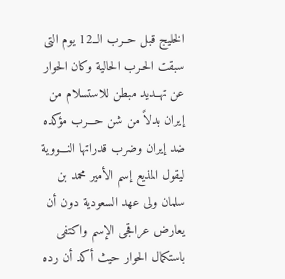الخليج قبل حــرب الــ12 يوم التى سبقت الحـرب الحالية وكان الحوار عن تهــديد مبطن للاستسلام من إيران بدلاً من شن حـــرب مؤكده ضد إيران وضرب قدراتها النـــووية ليقول المذيع إسم الأمير محمد بن سلمان ولى عهد السعودية دون أن يعارض عراقجى الإسم واكتفى باستكمال الحوار حيث أكد أن رده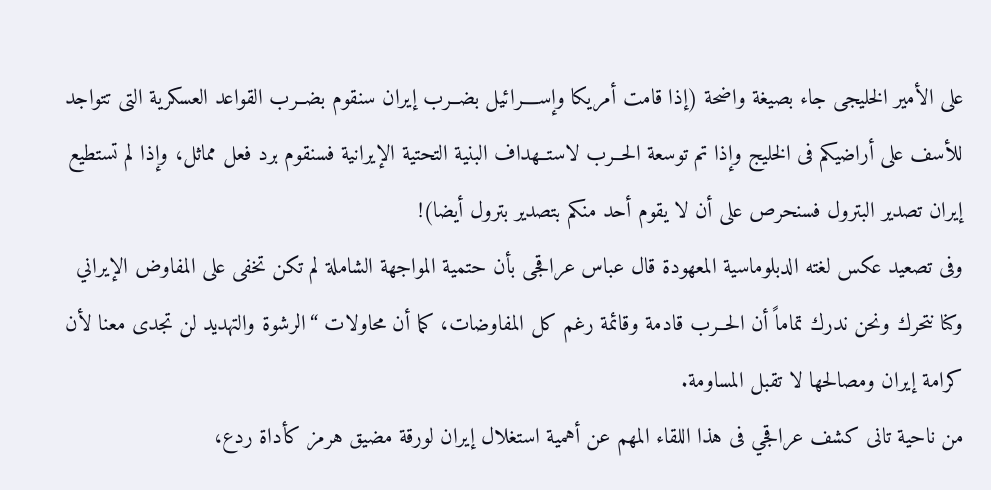على الأمير الخليجى جاء بصيغة واضحة (إذا قامت أمريكا وإســــرائيل بضــرب إيران سنقوم بضــرب القواعد العسكرية التى تتواجد للأسف على أراضيكم فى الخليج وإذا تم توسعة الحــرب لاستــهداف البنية التحتية الإيرانية فسنقوم برد فعل مماثل، وإذا لم تستطيع إيران تصدير البترول فسنحرص على أن لا يقوم أحد منكم بتصدير بترول أيضا)!
وفى تصعيد عكس لغته الدبلوماسية المعهودة قال عباس عراقجى بأن حتمية المواجهة الشاملة لم تكن تخفى على المفاوض الإيراني وكنا نتحرك ونحن ندرك تماماً أن الحــرب قادمة وقائمة رغم كل المفاوضات، كما أن محاولات “الرشوة والتهديد لن تجدى معنا لأن كرامة إيران ومصالحها لا تقبل المساومة.
من ناحية تانى كشف عراقجي فى هذا اللقاء المهم عن أهمية استغلال إيران لورقة مضيق هرمز كأداة ردع،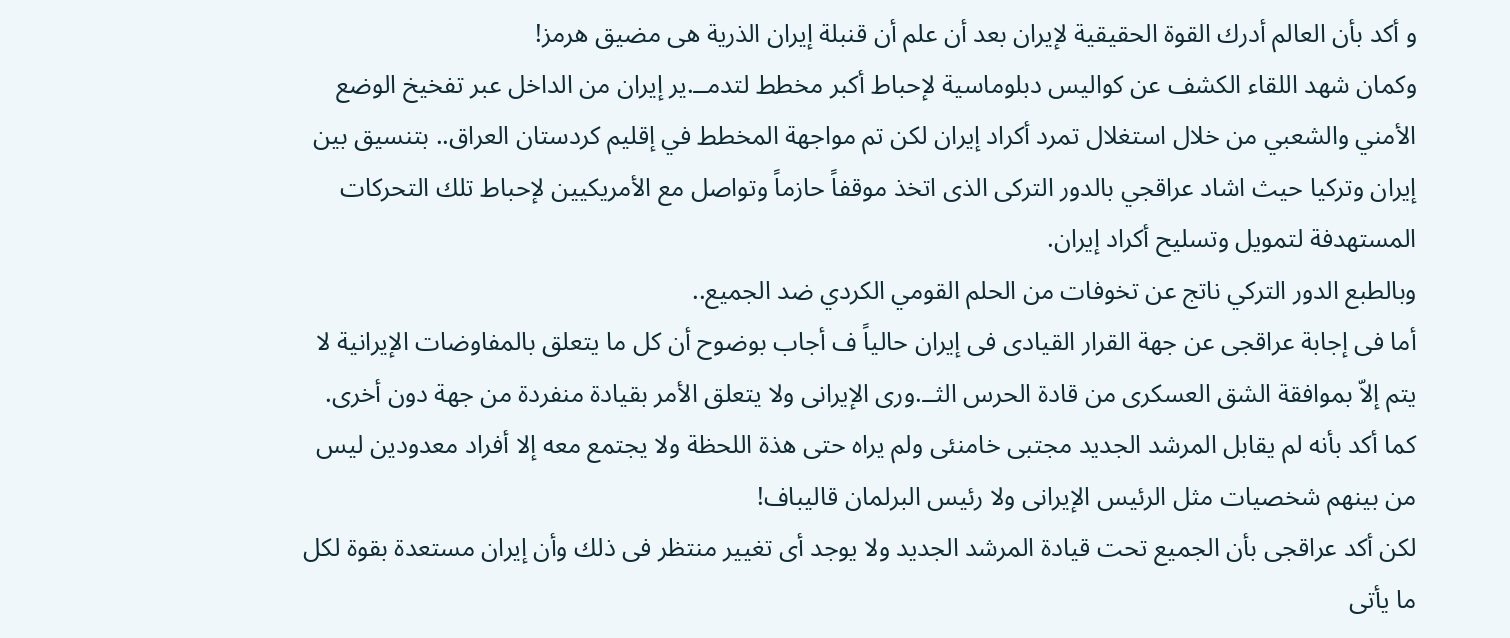و أكد بأن العالم أدرك القوة الحقيقية لإيران بعد أن علم أن قنبلة إيران الذرية هى مضيق هرمز!
وكمان شهد اللقاء الكشف عن كواليس دبلوماسية لإحباط أكبر مخطط لتدمــ.ير إيران من الداخل عبر تفخيخ الوضع الأمني والشعبي من خلال استغلال تمرد أكراد إيران لكن تم مواجهة المخطط في إقليم كردستان العراق.. بتنسيق بين إيران وتركيا حيث اشاد عراقجي بالدور التركى الذى اتخذ موقفاً حازماً وتواصل مع الأمريكيين لإحباط تلك التحركات المستهدفة لتمويل وتسليح أكراد إيران.
وبالطبع الدور التركي ناتج عن تخوفات من الحلم القومي الكردي ضد الجميع..
أما فى إجابة عراقجى عن جهة القرار القيادى فى إيران حالياً ف أجاب بوضوح أن كل ما يتعلق بالمفاوضات الإيرانية لا يتم إلاّ بموافقة الشق العسكرى من قادة الحرس الثــ.ورى الإيرانى ولا يتعلق الأمر بقيادة منفردة من جهة دون أخرى.
كما أكد بأنه لم يقابل المرشد الجديد مجتبى خامنئى ولم يراه حتى هذة اللحظة ولا يجتمع معه إلا أفراد معدودين ليس من بينهم شخصيات مثل الرئيس الإيرانى ولا رئيس البرلمان قاليباف!
لكن أكد عراقجى بأن الجميع تحت قيادة المرشد الجديد ولا يوجد أى تغيير منتظر فى ذلك وأن إيران مستعدة بقوة لكل ما يأتى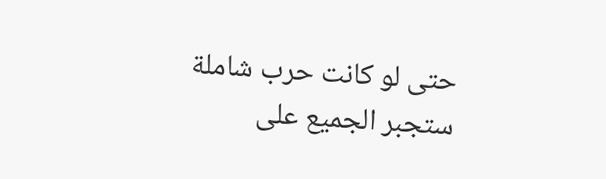حتى لو كانت حرب شاملة ستجبر الجميع على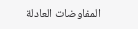المفاوضات العادلة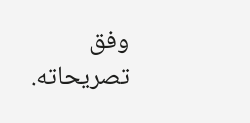وفق تصريحاته.